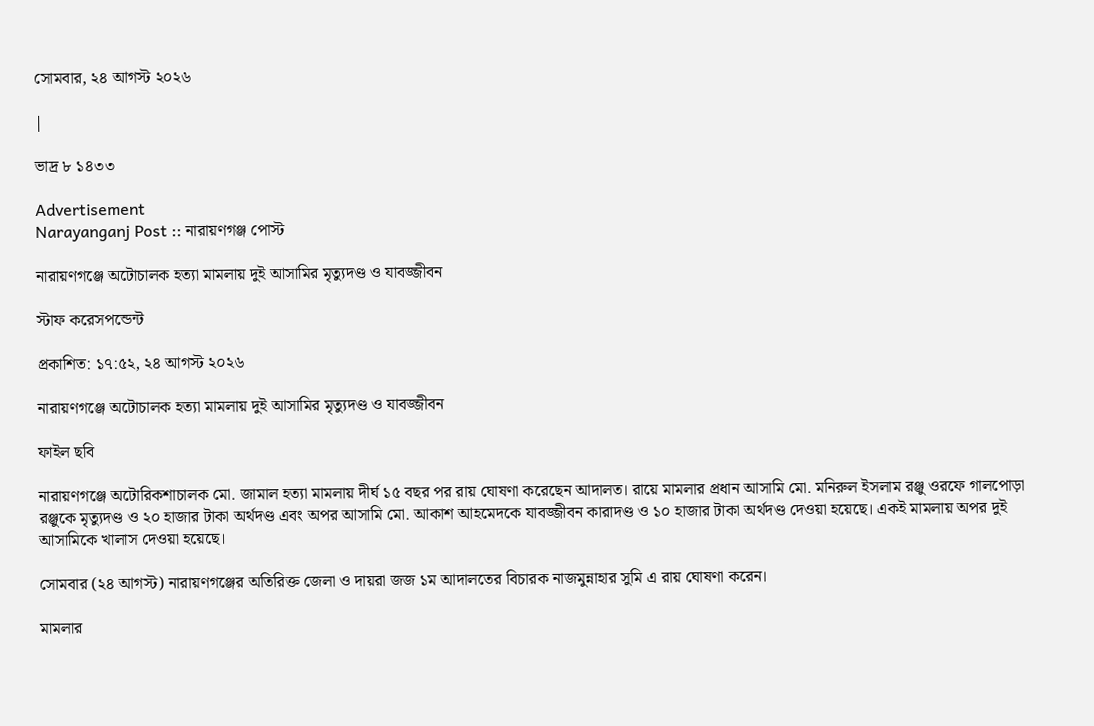সোমবার, ২৪ আগস্ট ২০২৬

|

ভাদ্র ৮ ১৪৩৩

Advertisement
Narayanganj Post :: নারায়ণগঞ্জ পোস্ট

নারায়ণগঞ্জে অটোচালক হত্যা মামলায় দুই আসামির মৃত্যুদণ্ড ও যাবজ্জীবন

স্টাফ করেসপন্ডেন্ট

প্রকাশিত: ১৭:৫২, ২৪ আগস্ট ২০২৬

নারায়ণগঞ্জে অটোচালক হত্যা মামলায় দুই আসামির মৃত্যুদণ্ড ও যাবজ্জীবন

ফাইল ছবি

নারায়ণগঞ্জে অটোরিকশাচালক মো. জামাল হত্যা মামলায় দীর্ঘ ১৫ বছর পর রায় ঘোষণা করেছেন আদালত। রায়ে মামলার প্রধান আসামি মো. মনিরুল ইসলাম রঞ্জু ওরফে গালপোড়া রঞ্জুকে মৃত্যুদণ্ড ও ২০ হাজার টাকা অর্থদণ্ড এবং অপর আসামি মো. আকাশ আহমেদকে যাবজ্জীবন কারাদণ্ড ও ১০ হাজার টাকা অর্থদণ্ড দেওয়া হয়েছে। একই মামলায় অপর দুই আসামিকে খালাস দেওয়া হয়েছে।

সোমবার (২৪ আগস্ট) নারায়ণগঞ্জের অতিরিক্ত জেলা ও দায়রা জজ ১ম আদালতের বিচারক নাজমুন্নাহার সুমি এ রায় ঘোষণা করেন।

মামলার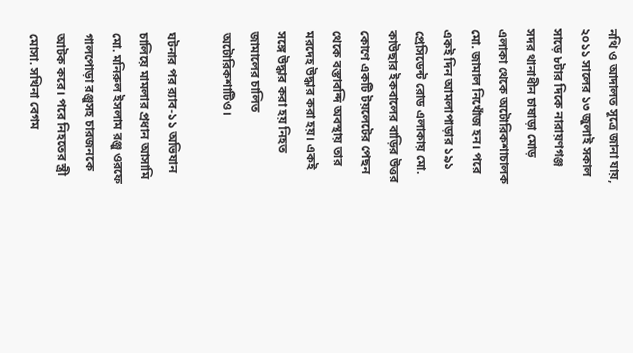নথি ও আদালত সূত্রে জানা যায়, ২০১১ সালের ১৩ জুলাই সকাল সাড়ে ৮টার দিকে নারায়ণগঞ্জ সদর থানাধীন চাষাড়া মোড় এলাকা থেকে অটোরিকশাচালক মো. জামাল নিখোঁজ হন। পরে একই দিন আমলাপাড়ার ১৯১ প্রেসিডেন্ট রোড এলাকায় মো. কাউছার ইকবালের বাড়ির উত্তর কোণে একটি টয়লেটের পেছন থেকে বস্তাবন্দি অবস্থায় তার মরদেহ উদ্ধার করা হয়। একই সঙ্গে উদ্ধার করা হয় নিহত জামালের চালিত অটোরিকশাটিও।

ঘটনার পর র‍্যাব-১১ অভিযান চালিয়ে মামলার প্রধান আসামি মো. মনিরুল ইসলাম রঞ্জু ওরফে গালপোড়া রঞ্জুসহ চারজনকে আটক করে। পরে নিহতের স্ত্রী মোসা. সখিনা বেগম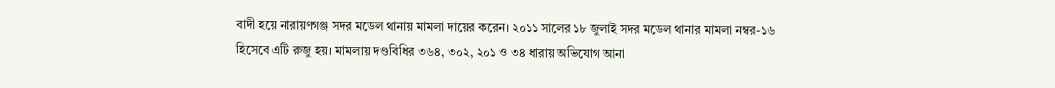বাদী হয়ে নারায়ণগঞ্জ সদর মডেল থানায় মামলা দায়ের করেন। ২০১১ সালের ১৮ জুলাই সদর মডেল থানার মামলা নম্বর-১৬ হিসেবে এটি রুজু হয়। মামলায় দণ্ডবিধির ৩৬৪, ৩০২, ২০১ ও ৩৪ ধারায় অভিযোগ আনা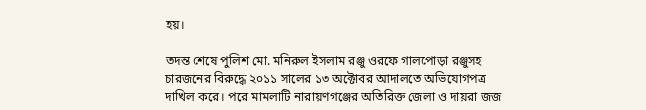হয়।

তদন্ত শেষে পুলিশ মো. মনিরুল ইসলাম রঞ্জু ওরফে গালপোড়া রঞ্জুসহ চারজনের বিরুদ্ধে ২০১১ সালের ১৩ অক্টোবর আদালতে অভিযোগপত্র দাখিল করে। পরে মামলাটি নারায়ণগঞ্জের অতিরিক্ত জেলা ও দায়রা জজ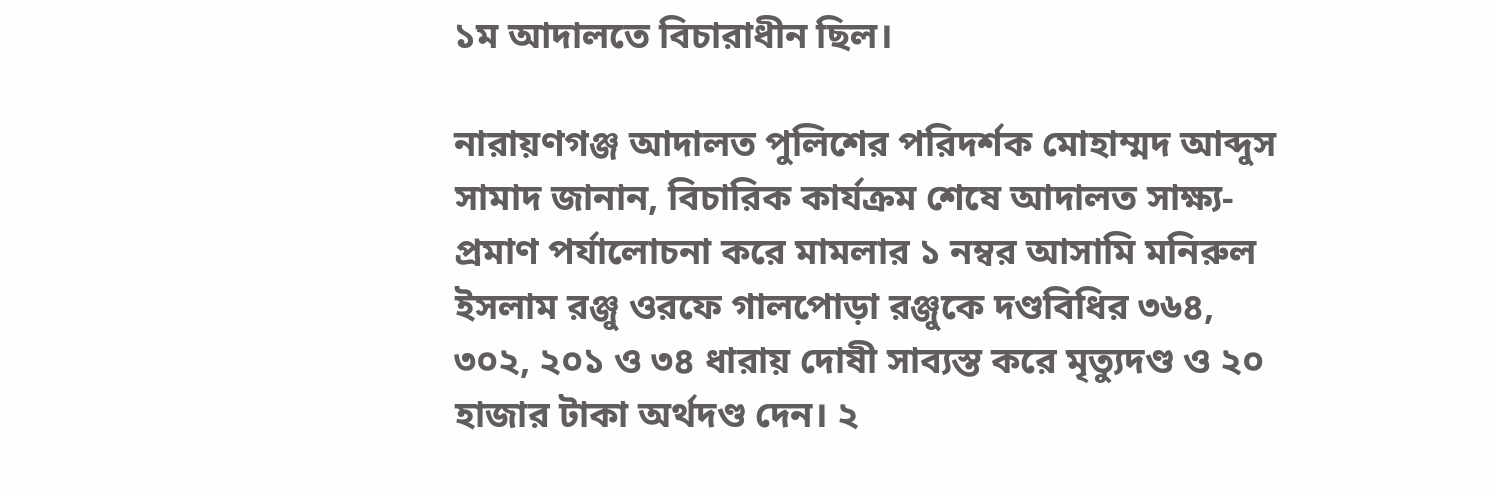১ম আদালতে বিচারাধীন ছিল।

নারায়ণগঞ্জ আদালত পুলিশের পরিদর্শক মোহাম্মদ আব্দুস সামাদ জানান, বিচারিক কার্যক্রম শেষে আদালত সাক্ষ্য-প্রমাণ পর্যালোচনা করে মামলার ১ নম্বর আসামি মনিরুল ইসলাম রঞ্জু ওরফে গালপোড়া রঞ্জুকে দণ্ডবিধির ৩৬৪, ৩০২, ২০১ ও ৩৪ ধারায় দোষী সাব্যস্ত করে মৃত্যুদণ্ড ও ২০ হাজার টাকা অর্থদণ্ড দেন। ২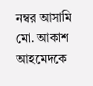নম্বর আসামি মো. আকাশ আহমেদকে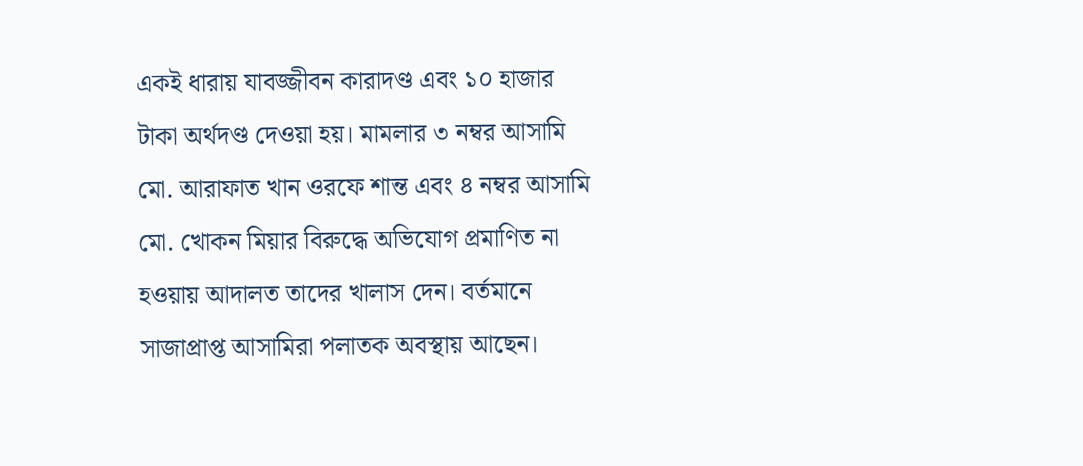একই ধারায় যাবজ্জীবন কারাদণ্ড এবং ১০ হাজার টাকা অর্থদণ্ড দেওয়া হয়। মামলার ৩ নম্বর আসামি মো. আরাফাত খান ওরফে শান্ত এবং ৪ নম্বর আসামি মো. খোকন মিয়ার বিরুদ্ধে অভিযোগ প্রমাণিত না হওয়ায় আদালত তাদের খালাস দেন। বর্তমানে সাজাপ্রাপ্ত আসামিরা পলাতক অবস্থায় আছেন।